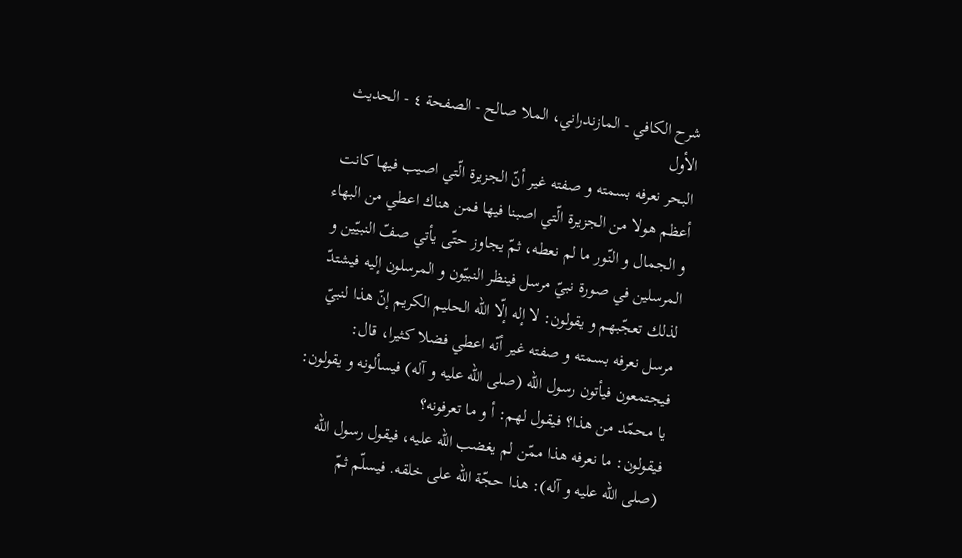شرح الكافي - المازندراني، الملا صالح - الصفحة ٤ - الحديث الأول
البحر نعرفه بسمته و صفته غير أنّ الجزيرة الّتي اصيب فيها كانت أعظم هولا من الجزيرة الّتي اصبنا فيها فمن هناك اعطي من البهاء و الجمال و النّور ما لم نعطه، ثمّ يجاوز حتّى يأتي صفّ النبيّين و المرسلين في صورة نبيّ مرسل فينظر النبيّون و المرسلون إليه فيشتدّ لذلك تعجّبهم و يقولون: لا إله إلّا اللّه الحليم الكريم إنّ هذا لنبيّ مرسل نعرفه بسمته و صفته غير أنّه اعطي فضلا كثيرا، قال: فيجتمعون فيأتون رسول اللّه (صلى اللّه عليه و آله) فيسألونه و يقولون: يا محمّد من هذا؟ فيقول لهم: أ و ما تعرفونه؟
فيقولون: ما نعرفه هذا ممّن لم يغضب اللّه عليه، فيقول رسول اللّه (صلى اللّه عليه و آله): هذا حجّة اللّه على خلقه. فيسلّم ثمّ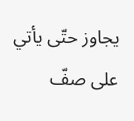يجاوز حتّى يأتي على صفّ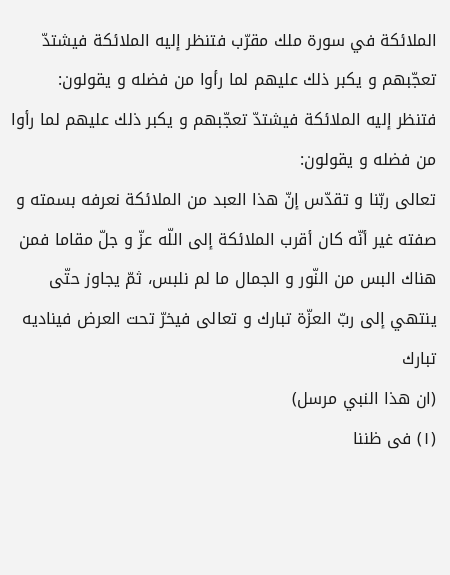الملائكة في سورة ملك مقرّب فتنظر إليه الملائكة فيشتدّ تعجّبهم و يكبر ذلك عليهم لما رأوا من فضله و يقولون:
فتنظر إليه الملائكة فيشتدّ تعجّبهم و يكبر ذلك عليهم لما رأوا من فضله و يقولون:
تعالى ربّنا و تقدّس إنّ هذا العبد من الملائكة نعرفه بسمته و صفته غير أنّه كان أقرب الملائكة إلى اللّه عزّ و جلّ مقاما فمن هناك البس من النّور و الجمال ما لم نلبس، ثمّ يجاوز حتّى ينتهي إلى ربّ العزّة تبارك و تعالى فيخرّ تحت العرض فيناديه تبارك
(ان هذا النبي مرسل)
(١) فى ظننا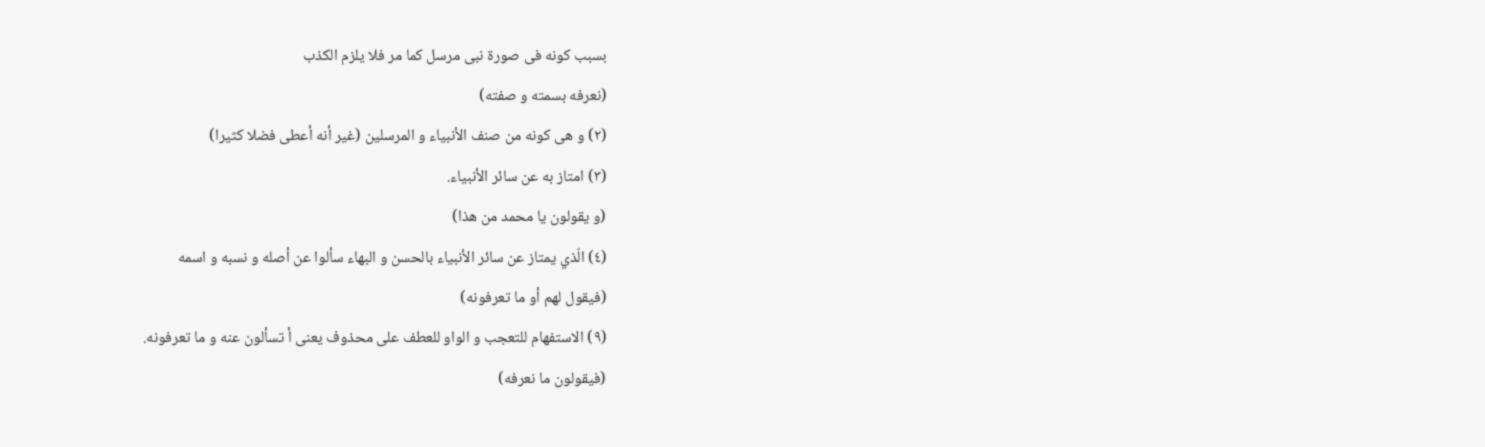بسبب كونه فى صورة نبى مرسل كما مر فلا يلزم الكذب
(نعرفه بسمته و صفته)
(٢) و هى كونه من صنف الأنبياء و المرسلين (غير أنه أعطى فضلا كثيرا)
(٣) امتاز به عن سائر الأنبياء.
(و يقولون يا محمد من هذا)
(٤) الّذي يمتاز عن سائر الأنبياء بالحسن و البهاء سألوا عن أصله و نسبه و اسمه
(فيقول لهم أو ما تعرفونه)
(٩) الاستفهام للتعجب و الواو للعطف على محذوف يعنى أ تسألون عنه و ما تعرفونه.
(فيقولون ما نعرفه)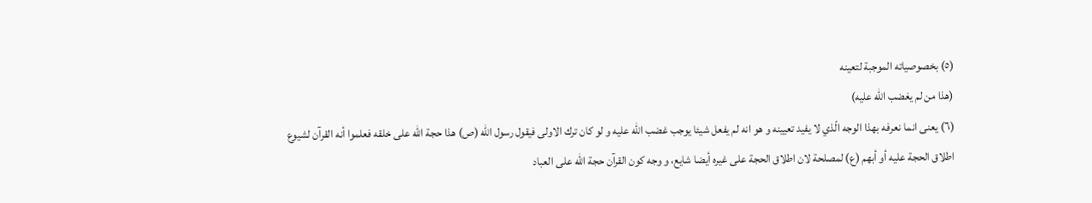(٥) بخصوصياته الموجبة لتعينه
(هذا من لم يغضب اللّه عليه)
(٦) يعنى انما نعرفه بهذا الوجه الّذي لا يفيد تعيينه و هو انه لم يفعل شيئا يوجب غضب اللّه عليه و لو كان ترك الاولى فيقول رسول اللّه (ص) هذا حجة اللّه على خلقه فعلموا أنه القرآن لشيوع اطلاق الحجة عليه أو أبهم (ع) لمصلحة لان اطلاق الحجة على غيره أيضا شايع، و وجه كون القرآن حجة اللّه على العباد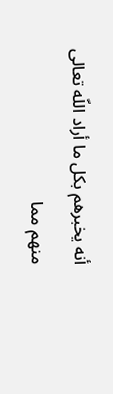أنه يخبرهم بكل ما أراد اللّه تعالى منهم مما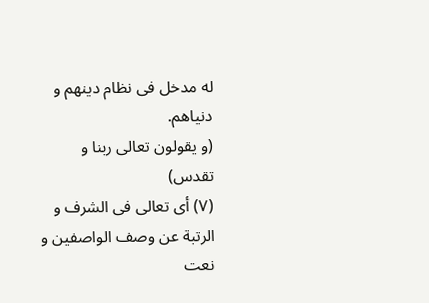له مدخل فى نظام دينهم و دنياهم.
(و يقولون تعالى ربنا و تقدس)
(٧) أى تعالى فى الشرف و الرتبة عن وصف الواصفين و نعت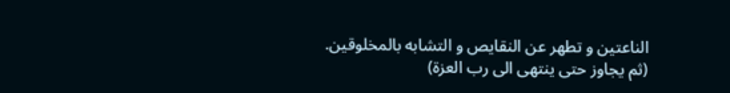الناعتين و تطهر عن النقايص و التشابه بالمخلوقين.
(ثم يجاوز حتى ينتهى الى رب العزة)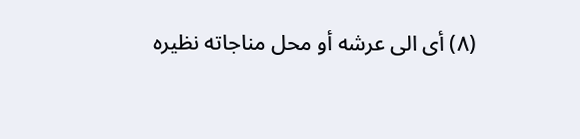(٨) أى الى عرشه أو محل مناجاته نظيره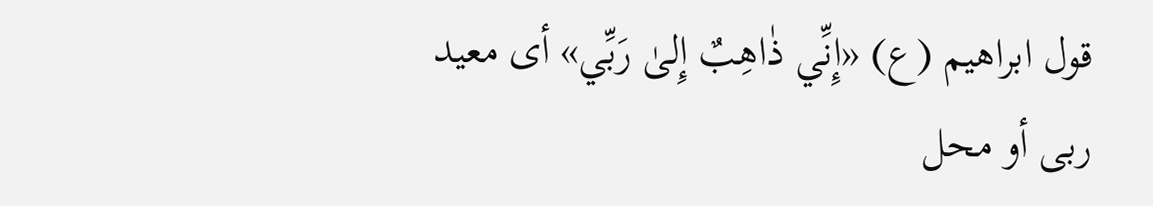قول ابراهيم (ع) «إِنِّي ذٰاهِبٌ إِلىٰ رَبِّي» أى معيد ربى أو محل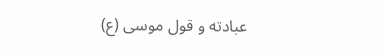عبادته و قول موسى (ع)